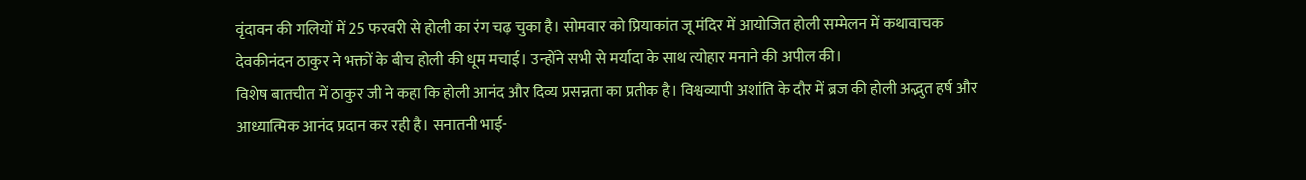वृंदावन की गलियों में 25 फरवरी से होली का रंग चढ़ चुका है। सोमवार को प्रियाकांत जू मंदिर में आयोजित होली सम्मेलन में कथावाचक देवकीनंदन ठाकुर ने भक्तों के बीच होली की धूम मचाई। उन्होंने सभी से मर्यादा के साथ त्योहार मनाने की अपील की।
विशेष बातचीत में ठाकुर जी ने कहा कि होली आनंद और दिव्य प्रसन्नता का प्रतीक है। विश्वव्यापी अशांति के दौर में ब्रज की होली अद्भुत हर्ष और आध्यात्मिक आनंद प्रदान कर रही है। सनातनी भाई-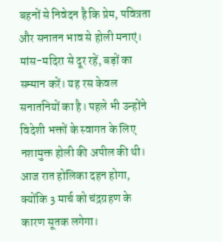बहनों से निवेदन है कि प्रेम, पवित्रता और सनातन भाव से होली मनाएं।
मांस-मदिरा से दूर रहें, बड़ों का सम्मान करें। यह रस केवल सनातनियों का है। पहले भी उन्होंने विदेशी भक्तों के स्वागत के लिए नशामुक्त होली की अपील की थी।
आज रात होलिका दहन होगा, क्योंकि 3 मार्च को चंद्रग्रहण के कारण सूतक लगेगा।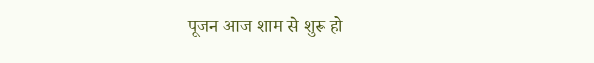पूजन आज शाम से शुरू हो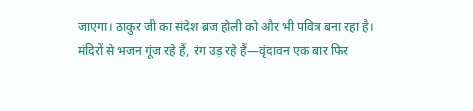जाएगा। ठाकुर जी का संदेश ब्रज होली को और भी पवित्र बना रहा है।
मंदिरों से भजन गूंज रहे हैं, रंग उड़ रहे हैं—वृंदावन एक बार फिर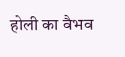होली का वैभव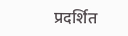प्रदर्शित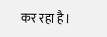कर रहा है।